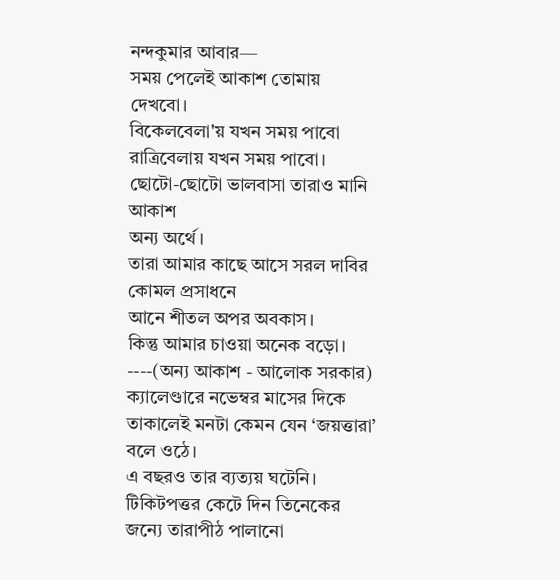নন্দকুমার আবার—
সময় পেলেই আকাশ তোমায় দেখবো।
বিকেলবেলা'য় যখন সময় পাবো
রাত্রিবেলায় যখন সময় পাবো।
ছোটো-ছোটো ভালবাসা তারাও মানি আকাশ
অন্য অর্থে।
তারা আমার কাছে আসে সরল দাবির কোমল প্রসাধনে
আনে শীতল অপর অবকাস।
কিন্তু আমার চাওয়া অনেক বড়ো। ----(অন্য আকাশ - আলোক সরকার)
ক্যালেণ্ডারে নভেম্বর মাসের দিকে তাকালেই মনটা কেমন যেন ‘জয়ত্তারা’ বলে ওঠে।
এ বছরও তার ব্যত্যয় ঘটেনি। টিকিটপত্তর কেটে দিন তিনেকের জন্যে তারাপীঠ পালানো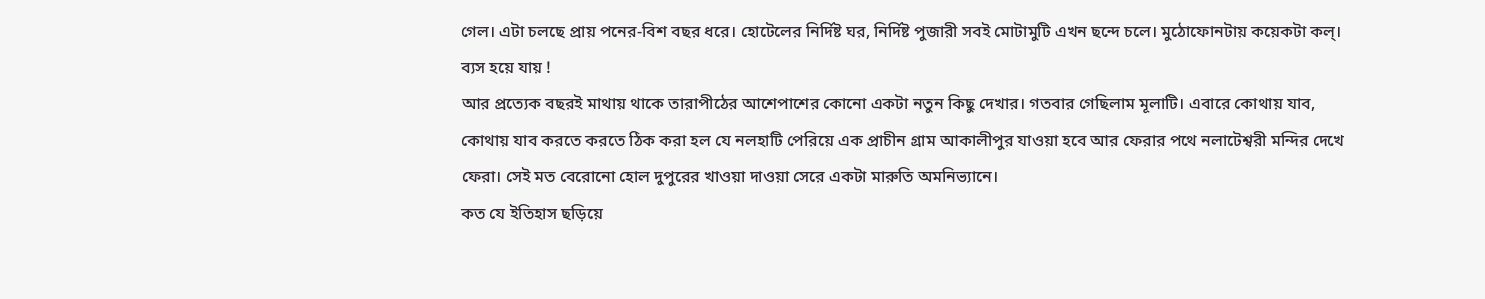গেল। এটা চলছে প্রায় পনের-বিশ বছর ধরে। হোটেলের নির্দিষ্ট ঘর, নির্দিষ্ট পুজারী সবই মোটামুটি এখন ছন্দে চলে। মুঠোফোনটায় কয়েকটা কল্। ব্যস হয়ে যায় !
আর প্রত্যেক বছরই মাথায় থাকে তারাপীঠের আশেপাশের কোনো একটা নতুন কিছু দেখার। গতবার গেছিলাম মূলাটি। এবারে কোথায় যাব, কোথায় যাব করতে করতে ঠিক করা হল যে নলহাটি পেরিয়ে এক প্রাচীন গ্রাম আকালীপুর যাওয়া হবে আর ফেরার পথে নলাটেশ্বরী মন্দির দেখে ফেরা। সেই মত বেরোনো হোল দুপুরের খাওয়া দাওয়া সেরে একটা মারুতি অমনিভ্যানে।
কত যে ইতিহাস ছড়িয়ে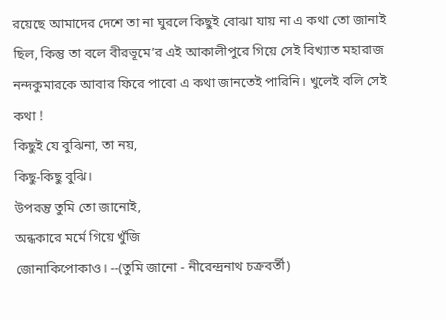রয়েছে আমাদের দেশে তা না ঘুরলে কিছুই বোঝা যায় না এ কথা তো জানাই ছিল, কিন্তু তা বলে বীরভূমে’র এই আকালীপুরে গিয়ে সেই বিখ্যাত মহারাজ নন্দকুমারকে আবার ফিরে পাবো এ কথা জানতেই পারিনি। খুলেই বলি সেই কথা !
কিছুই যে বুঝিনা, তা নয়,
কিছু-কিছু বুঝি।
উপরন্তু তুমি তো জানোই,
অন্ধকারে মর্মে গিয়ে খুঁজি
জোনাকিপোকাও। --(তুমি জানো - নীরেন্দ্রনাথ চক্রবর্তী)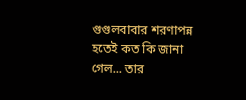গুগুলবাবার শরণাপন্ন হতেই কত কি জানা গেল... তার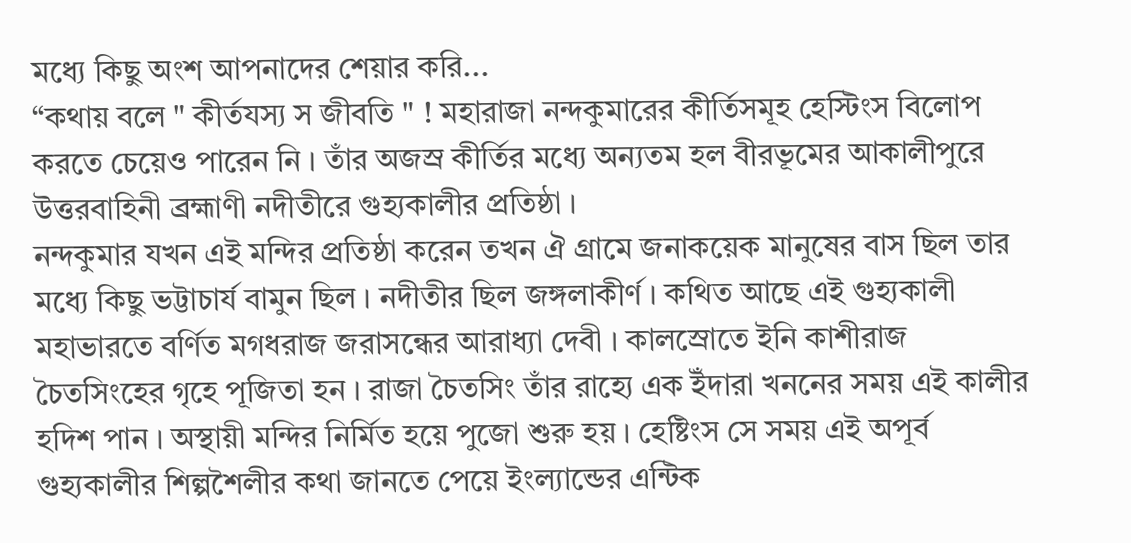মধ্যে কিছু অংশ আপনাদের শেয়ার করি...
“কথায় বলে " কীর্তযস্য স জীবতি " ! মহারাজা নন্দকুমারের কীর্তিসমূহ হেস্টিংস বিলোপ করতে চেয়েও পারেন নি । তাঁর অজস্র কীর্তির মধ্যে অন্যতম হল বীরভূমের আকালীপুরে উত্তরবাহিনী ব্রহ্মাণী নদীতীরে গুহ্যকালীর প্রতিষ্ঠা ।
নন্দকুমার যখন এই মন্দির প্রতিষ্ঠা করেন তখন ঐ গ্রামে জনাকয়েক মানুষের বাস ছিল তার মধ্যে কিছু ভট্টাচার্য বামুন ছিল । নদীতীর ছিল জঙ্গলাকীর্ণ । কথিত আছে এই গুহ্যকালী মহাভারতে বর্ণিত মগধরাজ জরাসন্ধের আরাধ্যা দেবী । কালস্রোতে ইনি কাশীরাজ চৈতসিংহের গৃহে পূজিতা হন । রাজা চৈতসিং তাঁর রাহ্যে এক ইঁদারা খননের সময় এই কালীর হদিশ পান । অস্থায়ী মন্দির নির্মিত হয়ে পুজো শুরু হয় । হেষ্টিংস সে সময় এই অপূর্ব গুহ্যকালীর শিল্পশৈলীর কথা জানতে পেয়ে ইংল্যান্ডের এন্টিক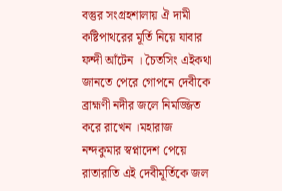বস্তুর সংগ্রহশালায় ঐ দামী কষ্টিপাথরের মূর্তি নিয়ে যাবার ফন্দী আঁটেন । চৈতসিং এইকথা জানতে পেরে গোপনে দেবীকে ব্রাহ্মণী নদীর জলে নিমজ্জিত করে রাখেন ।মহারাজ নন্দকুমার স্বপ্নাদেশ পেয়ে রাতারাতি এই দেবীমূর্তিকে জল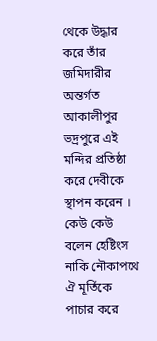থেকে উদ্ধার করে তাঁর জমিদারীর অন্তর্গত আকালীপুর ভদ্রপুরে এই মন্দির প্রতিষ্ঠা করে দেবীকে স্থাপন করেন । কেউ কেউ বলেন হেষ্টিংস নাকি নৌকাপথে ঐ মূর্তিকে পাচার করে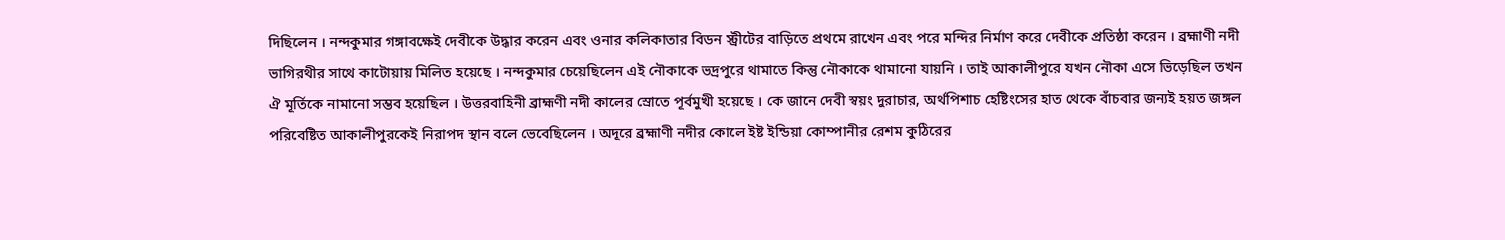দিছিলেন । নন্দকুমার গঙ্গাবক্ষেই দেবীকে উদ্ধার করেন এবং ওনার কলিকাতার বিডন স্ট্রীটের বাড়িতে প্রথমে রাখেন এবং পরে মন্দির নির্মাণ করে দেবীকে প্রতিষ্ঠা করেন । ব্রহ্মাণী নদী ভাগিরথীর সাথে কাটোয়ায় মিলিত হয়েছে । নন্দকুমার চেয়েছিলেন এই নৌকাকে ভদ্রপুরে থামাতে কিন্তু নৌকাকে থামানো যায়নি । তাই আকালীপুরে যখন নৌকা এসে ভিড়েছিল তখন ঐ মূর্তিকে নামানো সম্ভব হয়েছিল । উত্তরবাহিনী ব্রাহ্মণী নদী কালের স্রোতে পূর্বমুখী হয়েছে । কে জানে দেবী স্বয়ং দুরাচার, অর্থপিশাচ হেষ্টিংসের হাত থেকে বাঁচবার জন্যই হয়ত জঙ্গল পরিবেষ্টিত আকালীপুরকেই নিরাপদ স্থান বলে ভেবেছিলেন । অদূরে ব্রহ্মাণী নদীর কোলে ইষ্ট ইন্ডিয়া কোম্পানীর রেশম কুঠিরের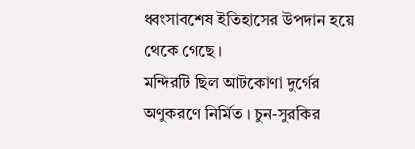ধ্বংসাবশেষ ইতিহাসের উপদান হয়ে থেকে গেছে ।
মন্দিরটি ছিল আটকোণা দুর্গের অণুকরণে নির্মিত । চুন-সুরকির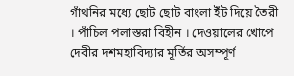গাঁথনির মধ্যে ছোট ছোট বাংলা ইঁট দিয়ে তৈরী । পাঁচিল পলাস্তরা বিহীন । দেওয়ালের খোপে দেবীর দশমহাবিদ্যার মূর্তির অসম্পূর্ণ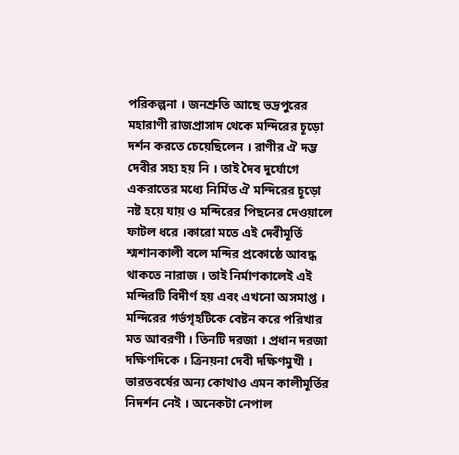পরিকল্পনা । জনশ্রুতি আছে ভদ্রপুরের মহারাণী রাজপ্রাসাদ থেকে মন্দিরের চূড়ো দর্শন করতে চেয়েছিলেন । রাণীর ঐ দম্ভ দেবীর সহ্য হয় নি । তাই দৈব দুর্যোগে একরাতের মধ্যে নির্মিত ঐ মন্দিরের চূড়ো নষ্ট হয়ে যায় ও মন্দিরের পিছনের দেওয়ালে ফাটল ধরে ।কারো মতে এই দেবীমূর্তি শ্মশানকালী বলে মন্দির প্রকোষ্ঠে আবদ্ধ থাকতে নারাজ । তাই নির্মাণকালেই এই মন্দিরটি বিদীর্ণ হয় এবং এখনো অসমাপ্ত ।
মন্দিরের গর্ভগৃহটিকে বেষ্টন করে পরিখার মত আবরণী । তিনটি দরজা । প্রধান দরজা দক্ষিণদিকে । ত্রিনয়না দেবী দক্ষিণমুখী । ভারতবর্ষের অন্য কোথাও এমন কালীমূর্তির নিদর্শন নেই । অনেকটা নেপাল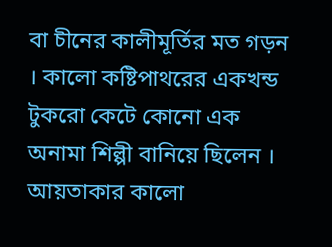বা চীনের কালীমূর্তির মত গড়ন । কালো কষ্টিপাথরের একখন্ড টুকরো কেটে কোনো এক অনামা শিল্পী বানিয়ে ছিলেন । আয়তাকার কালো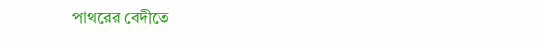পাথরের বেদীতে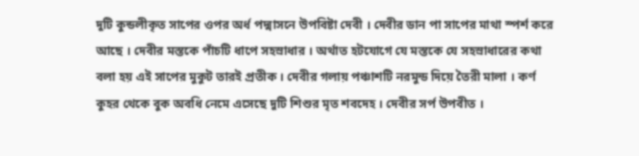দুটি কুন্ডলীকৃত সাপের ওপর অর্ধ পদ্মাসনে উপবিষ্টা দেবী । দেবীর ডান পা সাপের মাথা স্পর্শ করে আছে । দেবীর মস্তকে পাঁচটি ধাপে সহস্রাধার । অর্থাত হটযোগে যে মস্তকে যে সহস্রাধারের কথা বলা হয় এই সাপের মুকুট তারই প্রতীক । দেবীর গলায় পঞ্চাশটি নরমুন্ড দিয়ে তৈরী মালা । কর্ণ কুহর থেকে বুক অবধি নেমে এসেছে দুটি শিশুর মৃত শবদেহ । দেবীর সর্প উপবীত ।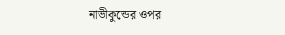নাভীকুন্ডের ওপর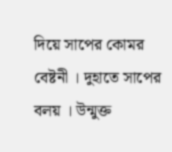দিয়ে সাপের কোমর বেষ্টনী । দুহাতে সাপের বলয় । উন্মুক্ত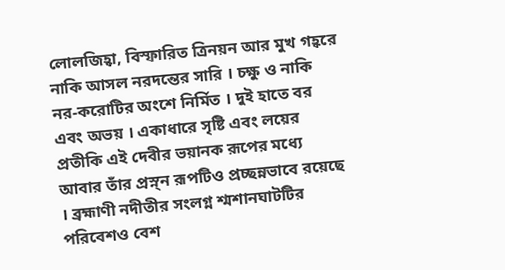লোলজিহ্বা, বিস্ফারিত ত্রিনয়ন আর মুখ গহ্বরে নাকি আসল নরদন্তের সারি । চক্ষু ও নাকি নর-করোটির অংশে নির্মিত । দুই হাতে বর এবং অভয় । একাধারে সৃষ্টি এবং লয়ের প্রতীকি এই দেবীর ভয়ানক রূপের মধ্যে আবার তাঁর প্রস্ন্ন রূপটিও প্রচ্ছন্নভাবে রয়েছে । ব্রহ্মাণী নদীতীর সংলগ্ন শ্মশানঘাটটির পরিবেশও বেশ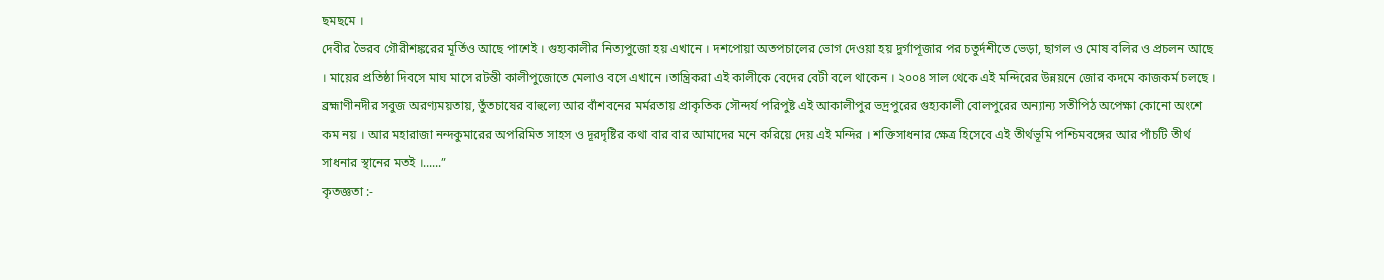ছমছমে ।
দেবীর ভৈরব গৌরীশঙ্করের মূর্তিও আছে পাশেই । গুহ্যকালীর নিত্যপুজো হয় এখানে । দশপোয়া অতপচালের ভোগ দেওয়া হয় দুর্গাপূজার পর চতুর্দশীতে ভেড়া, ছাগল ও মোষ বলির ও প্রচলন আছে । মায়ের প্রতিষ্ঠা দিবসে মাঘ মাসে রটন্তী কালীপুজোতে মেলাও বসে এখানে ।তান্ত্রিকরা এই কালীকে বেদের বেটী বলে থাকেন । ২০০৪ সাল থেকে এই মন্দিরের উন্নয়নে জোর কদমে কাজকর্ম চলছে । ব্রহ্মাণীনদীর সবুজ অরণ্যময়তায়, তুঁতচাষের বাহুল্যে আর বাঁশবনের মর্মরতায় প্রাকৃতিক সৌন্দর্য পরিপুষ্ট এই আকালীপুর ভদ্রপুরের গুহ্যকালী বোলপুরের অন্যান্য সতীপিঠ অপেক্ষা কোনো অংশে কম নয় । আর মহারাজা নন্দকুমারের অপরিমিত সাহস ও দূরদৃষ্টির কথা বার বার আমাদের মনে করিয়ে দেয় এই মন্দির । শক্তিসাধনার ক্ষেত্র হিসেবে এই তীর্থভূমি পশ্চিমবঙ্গের আর পাঁচটি তীর্থ সাধনার স্থানের মতই ।......”
কৃতজ্ঞতা :-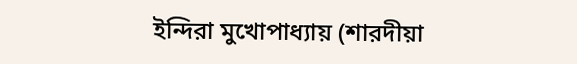ইন্দিরা মুখোপাধ্যায় (শারদীয়া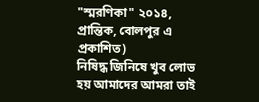"স্মরণিকা" ২০১৪, প্রান্তিক, বোলপুর এ প্রকাশিত)
নিষিদ্ধ জিনিষে খুব লোভ হয় আমাদের আমরা তাই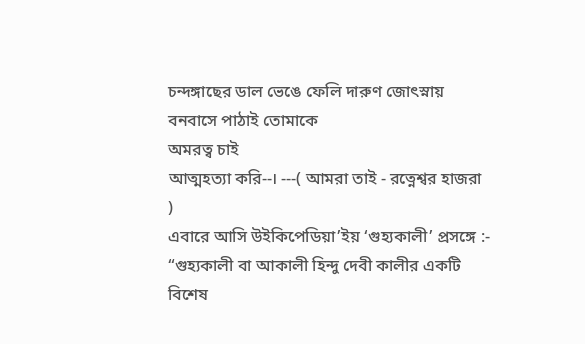চন্দঙ্গাছের ডাল ভেঙে ফেলি দারুণ জোৎস্নায়
বনবাসে পাঠাই তোমাকে
অমরত্ব চাই
আত্মহত্যা করি--। ---( আমরা তাই - রত্নেশ্বর হাজরা )
এবারে আসি উইকিপেডিয়া’ইয় ‘গুহ্যকালী’ প্রসঙ্গে :-
“গুহ্যকালী বা আকালী হিন্দু দেবী কালীর একটি বিশেষ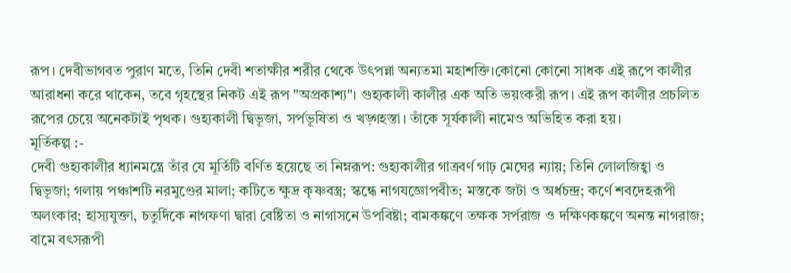রূপ। দেবীভাগবত পুরাণ মতে, তিনি দেবী শতাক্ষীর শরীর থেকে উৎপন্না অন্যতমা মহাশক্তি।কোনো কোনো সাধক এই রূপে কালীর আরাধনা করে থাকেন, তবে গৃহস্থের নিকট এই রূপ "অপ্রকাশ্য"। গুহ্যকালী কালীর এক অতি ভয়ংকরী রূপ। এই রূপ কালীর প্রচলিত রূপের চেয়ে অনেকটাই পৃথক। গুহ্যকালী দ্বিভূজা, সর্পভূষিতা ও খড়্গহস্তা। তাঁকে সূর্যকালী নামেও অভিহিত করা হয়।
মূর্তিকল্প :-
দেবী গুহ্যকালীর ধ্যানমন্ত্রে তাঁর যে মূর্তিটি বর্ণিত হয়েছে তা নিম্নরূপ: গুহ্যকালীর গাত্রবর্ণ গাঢ় মেঘের ন্যায়; তিনি লোলজিহ্বা ও দ্বিভূজা; গলায় পঞ্চাশটি নরমুণ্ডের মালা; কটিতে ক্ষুদ্র কৃষ্ণবস্ত্র; স্কন্ধে নাগযজ্ঞোপবীত; মস্তকে জটা ও অর্ধচন্দ্র; কর্ণে শবদেহরূপী অলংকার; হাস্যযুক্তা, চতুর্দিকে নাগফণা দ্বারা বেষ্টিতা ও নাগাসনে উপবিষ্টা; বামকঙ্কণে তক্ষক সর্পরাজ ও দক্ষিণকঙ্কণে অনন্ত নাগরাজ; বামে বৎসরূপী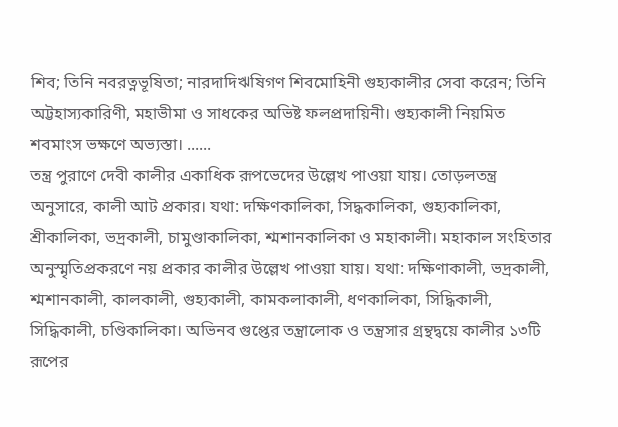শিব; তিনি নবরত্নভূষিতা; নারদাদিঋষিগণ শিবমোহিনী গুহ্যকালীর সেবা করেন; তিনি অট্টহাস্যকারিণী, মহাভীমা ও সাধকের অভিষ্ট ফলপ্রদায়িনী। গুহ্যকালী নিয়মিত শবমাংস ভক্ষণে অভ্যস্তা। ......
তন্ত্র পুরাণে দেবী কালীর একাধিক রূপভেদের উল্লেখ পাওয়া যায়। তোড়লতন্ত্র অনুসারে, কালী আট প্রকার। যথা: দক্ষিণকালিকা, সিদ্ধকালিকা, গুহ্যকালিকা, শ্রীকালিকা, ভদ্রকালী, চামুণ্ডাকালিকা, শ্মশানকালিকা ও মহাকালী। মহাকাল সংহিতার অনুস্মৃতিপ্রকরণে নয় প্রকার কালীর উল্লেখ পাওয়া যায়। যথা: দক্ষিণাকালী, ভদ্রকালী, শ্মশানকালী, কালকালী, গুহ্যকালী, কামকলাকালী, ধণকালিকা, সিদ্ধিকালী, সিদ্ধিকালী, চণ্ডিকালিকা। অভিনব গুপ্তের তন্ত্রালোক ও তন্ত্রসার গ্রন্থদ্বয়ে কালীর ১৩টি রূপের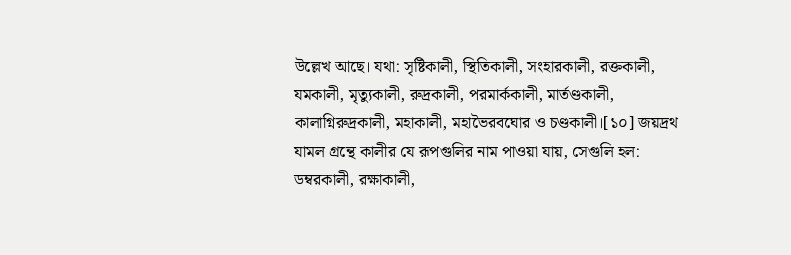উল্লেখ আছে। যথা: সৃষ্টিকালী, স্থিতিকালী, সংহারকালী, রক্তকালী, যমকালী, মৃত্যুকালী, রুদ্রকালী, পরমার্ককালী, মার্তণ্ডকালী, কালাগ্নিরুদ্রকালী, মহাকালী, মহাভৈরবঘোর ও চণ্ডকালী।[১০] জয়দ্রথ যামল গ্রন্থে কালীর যে রূপগুলির নাম পাওয়া যায়, সেগুলি হল: ডম্বরকালী, রক্ষাকালী,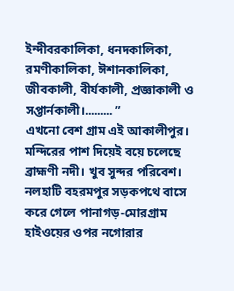ইন্দীবরকালিকা, ধনদকালিকা, রমণীকালিকা, ঈশানকালিকা, জীবকালী, বীর্যকালী, প্রজ্ঞাকালী ও সপ্তার্নকালী।......... ”
এখনো বেশ গ্রাম এই আকালীপুর। মন্দিরের পাশ দিয়েই বয়ে চলেছে ব্রাহ্মণী নদী। খুব সুন্দর পরিবেশ। নলহাটি বহরমপুর সড়কপথে বাসে করে গেলে পানাগড়-মোরগ্রাম হাইওয়ের ওপর নগোরার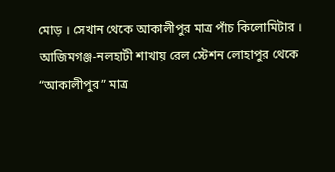মোড় । সেখান থেকে আকালীপুর মাত্র পাঁচ কিলোমিটার । আজিমগঞ্জ-নলহাটী শাখায় রেল স্টেশন লোহাপুর থেকে “আকালীপুর” মাত্র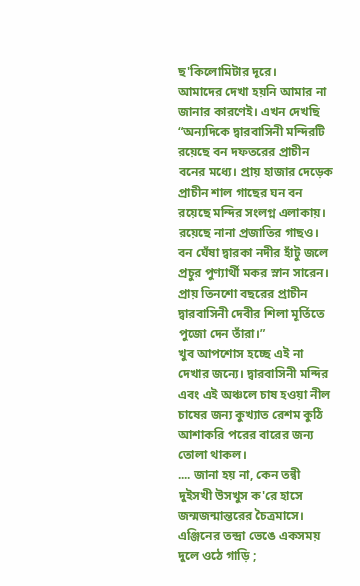ছ'কিলোমিটার দূরে।
আমাদের দেখা হয়নি আমার না জানার কারণেই। এখন দেখছি “অন্যদিকে দ্বারবাসিনী মন্দিরটি রয়েছে বন দফতরের প্রাচীন বনের মধ্যে। প্রায় হাজার দেড়েক প্রাচীন শাল গাছের ঘন বন রয়েছে মন্দির সংলগ্ন এলাকায়। রয়েছে নানা প্রজাতির গাছও। বন ঘেঁষা দ্বারকা নদীর হাঁটু জলে প্রচুর পুণ্যার্থী মকর স্নান সারেন। প্রায় তিনশো বছরের প্রাচীন দ্বারবাসিনী দেবীর শিলা মূর্তিতে পুজো দেন তাঁরা।”
খুব আপশোস হচ্ছে এই না দেখার জন্যে। দ্বারবাসিনী মন্দির এবং এই অঞ্চলে চাষ হওয়া নীল চাষের জন্য কুখ্যাত রেশম কুঠি আশাকরি পরের বারের জন্য তোলা থাকল।
.... জানা হয় না, কেন তন্বী দুইসখী উসখুস ক'রে হাসে
জন্মজন্মান্তরের চৈত্রমাসে।
এঞ্জিনের তন্দ্রা ভেঙে একসময় দুলে ওঠে গাড়ি ;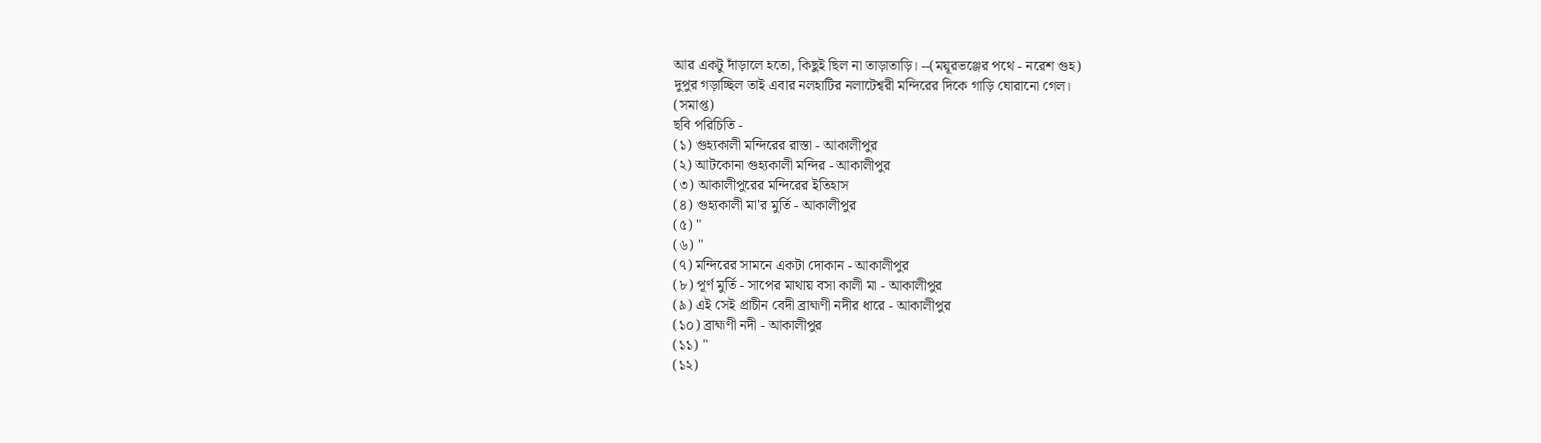আর একটু দাঁড়ালে হতো, কিছুই ছিল না তাড়াতাড়ি। --(ময়ূরভঞ্জের পথে - নরেশ গুহ)
দুপুর গড়াচ্ছিল তাই এবার নলহাটির নলাটেশ্বরী মন্দিরের দিকে গাড়ি ঘোরানো গেল।
(সমাপ্ত)
ছবি পরিচিতি -
(১) গুহ্যকালী মন্দিরের রাস্তা - আকালীপুর
(২) আটকোনা গুহ্যকালী মন্দির - আকালীপুর
(৩) আকালীপুরের মন্দিরের ইতিহাস
(৪) গুহ্যকালী মা'র মুর্তি - আকালীপুর
(৫) "
(৬) "
(৭) মন্দিরের সামনে একটা দোকান - আকালীপুর
(৮) পূর্ণ মুর্তি - সাপের মাথায় বসা কালী মা - আকালীপুর
(৯) এই সেই প্রাচীন বেদী ব্রাহ্মণী নদীর ধারে - আকালীপুর
(১০) ব্রাহ্মণী নদী - আকালীপুর
(১১) "
(১২)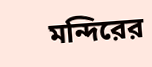মন্দিরের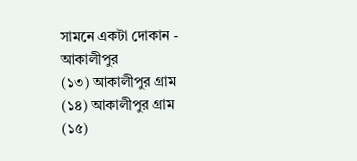সামনে একটা দোকান - আকালীপুর
(১৩) আকালীপুর গ্রাম
(১৪) আকালীপুর গ্রাম
(১৫)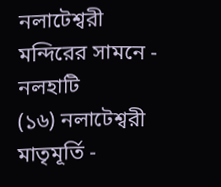নলাটেশ্বরী মন্দিরের সামনে - নলহাটি
(১৬) নলাটেশ্বরী মাতৃমূর্তি -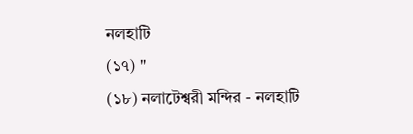নলহাটি
(১৭) "
(১৮) নলাটেশ্বরী মন্দির - নলহাটি